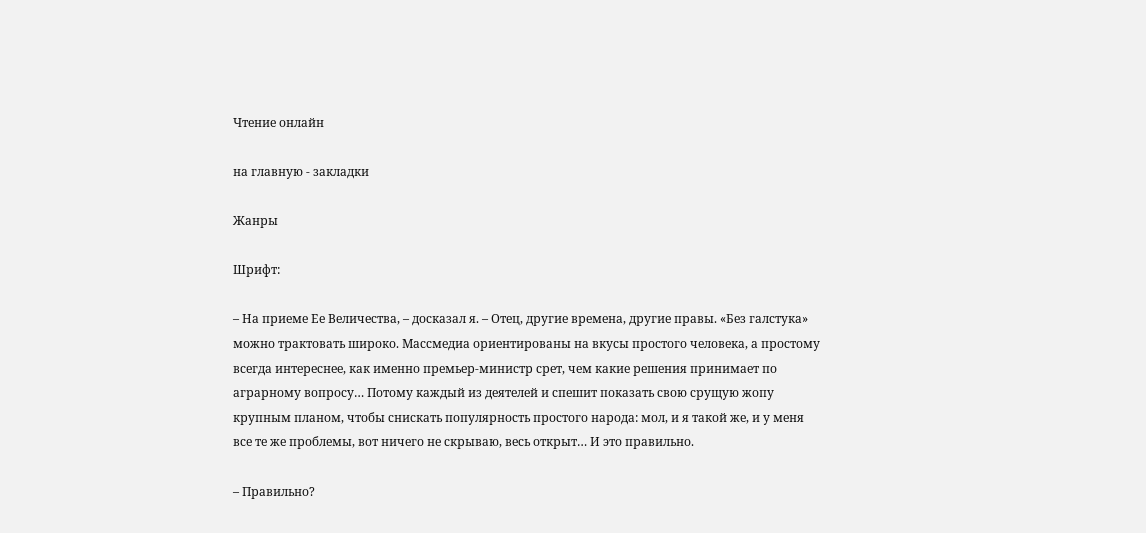Чтение онлайн

на главную - закладки

Жанры

Шрифт:

– На приеме Ее Величества, – досказал я. – Отец, другие времена, другие правы. «Без галстука» можно трактовать широко. Массмедиа ориентированы на вкусы простого человека, а простому всегда интереснее, как именно премьер-министр срет, чем какие решения принимает по аграрному вопросу… Потому каждый из деятелей и спешит показать свою срущую жопу крупным планом, чтобы снискать популярность простого народа: мол, и я такой же, и у меня все те же проблемы, вот ничего не скрываю, весь открыт… И это правильно.

– Правильно?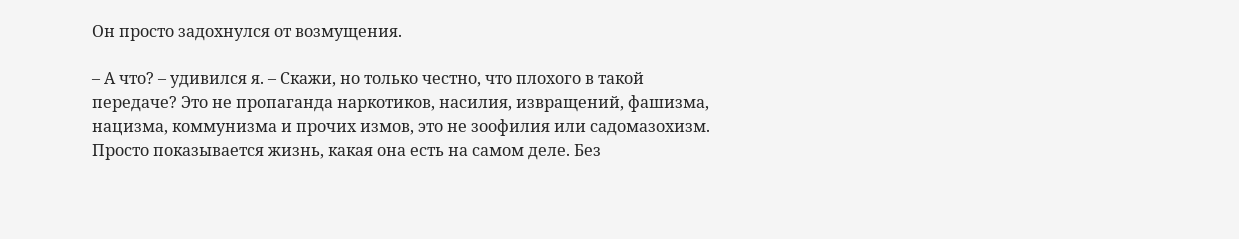Он просто задохнулся от возмущения.

– А что? – удивился я. – Скажи, но только честно, что плохого в такой передаче? Это не пропаганда наркотиков, насилия, извращений, фашизма, нацизма, коммунизма и прочих измов, это не зоофилия или садомазохизм. Просто показывается жизнь, какая она есть на самом деле. Без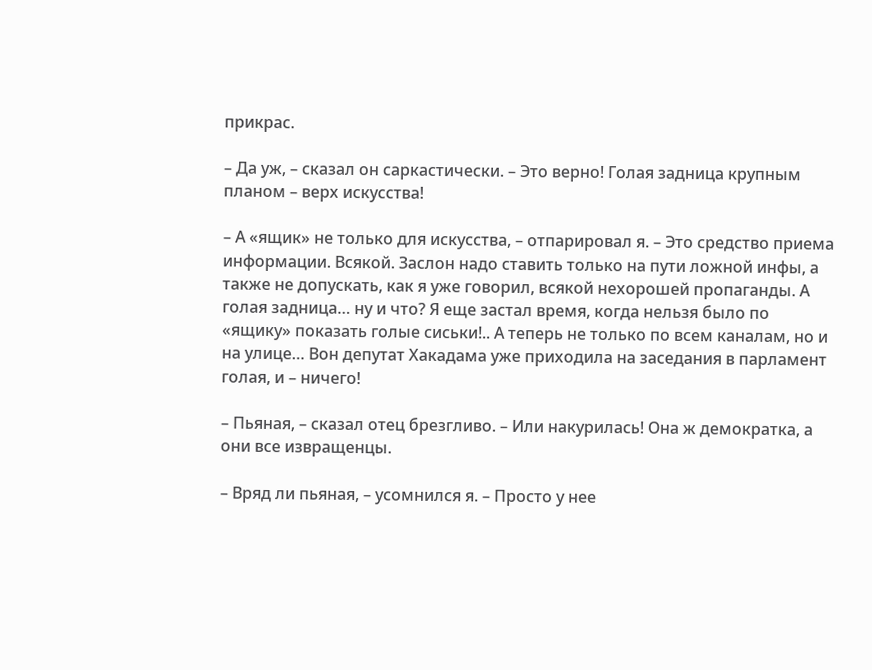прикрас.

– Да уж, – сказал он саркастически. – Это верно! Голая задница крупным планом – верх искусства!

– А «ящик» не только для искусства, – отпарировал я. – Это средство приема информации. Всякой. Заслон надо ставить только на пути ложной инфы, а также не допускать, как я уже говорил, всякой нехорошей пропаганды. А голая задница… ну и что? Я еще застал время, когда нельзя было по «ящику» показать голые сиськи!.. А теперь не только по всем каналам, но и на улице… Вон депутат Хакадама уже приходила на заседания в парламент голая, и – ничего!

– Пьяная, – сказал отец брезгливо. – Или накурилась! Она ж демократка, а они все извращенцы.

– Вряд ли пьяная, – усомнился я. – Просто у нее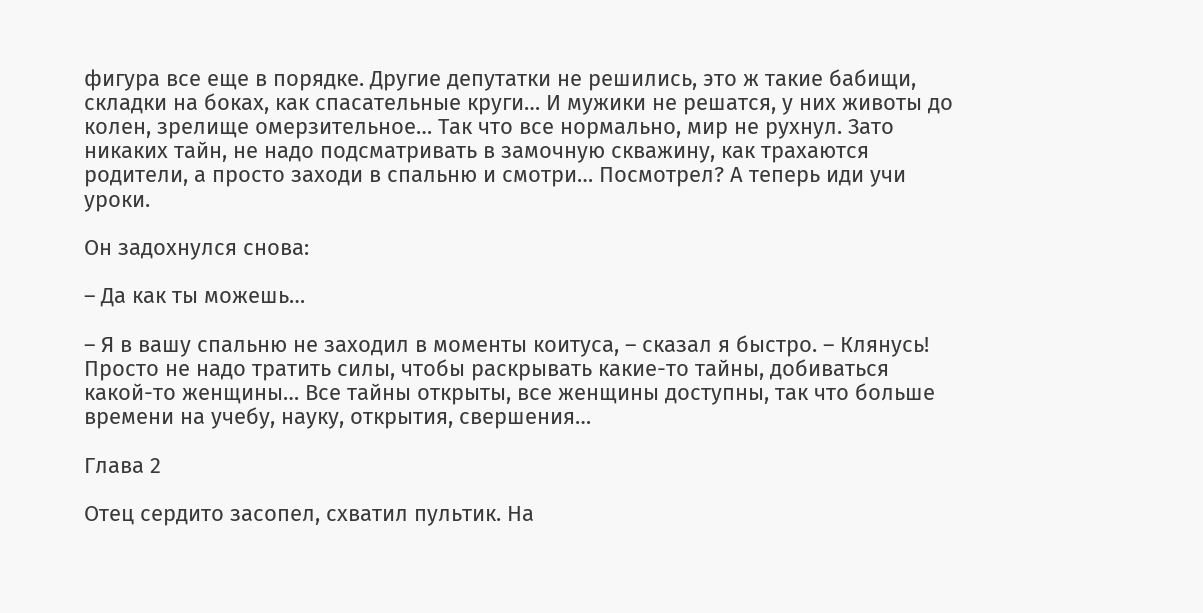фигура все еще в порядке. Другие депутатки не решились, это ж такие бабищи, складки на боках, как спасательные круги… И мужики не решатся, у них животы до колен, зрелище омерзительное… Так что все нормально, мир не рухнул. Зато никаких тайн, не надо подсматривать в замочную скважину, как трахаются родители, а просто заходи в спальню и смотри… Посмотрел? А теперь иди учи уроки.

Он задохнулся снова:

– Да как ты можешь…

– Я в вашу спальню не заходил в моменты коитуса, – сказал я быстро. – Клянусь! Просто не надо тратить силы, чтобы раскрывать какие-то тайны, добиваться какой-то женщины… Все тайны открыты, все женщины доступны, так что больше времени на учебу, науку, открытия, свершения…

Глава 2

Отец сердито засопел, схватил пультик. На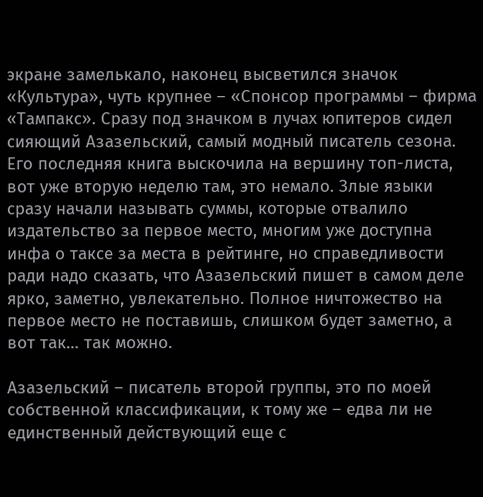экране замелькало, наконец высветился значок «Культура», чуть крупнее – «Спонсор программы – фирма «Тампакс». Сразу под значком в лучах юпитеров сидел сияющий Азазельский, самый модный писатель сезона. Его последняя книга выскочила на вершину топ-листа, вот уже вторую неделю там, это немало. Злые языки сразу начали называть суммы, которые отвалило издательство за первое место, многим уже доступна инфа о таксе за места в рейтинге, но справедливости ради надо сказать, что Азазельский пишет в самом деле ярко, заметно, увлекательно. Полное ничтожество на первое место не поставишь, слишком будет заметно, а вот так… так можно.

Азазельский – писатель второй группы, это по моей собственной классификации, к тому же – едва ли не единственный действующий еще с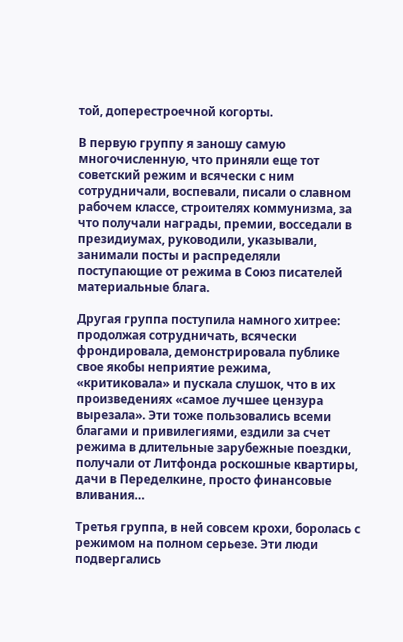той, доперестроечной когорты.

В первую группу я заношу самую многочисленную, что приняли еще тот советский режим и всячески с ним сотрудничали, воспевали, писали о славном рабочем классе, строителях коммунизма, за что получали награды, премии, восседали в президиумах, руководили, указывали, занимали посты и распределяли поступающие от режима в Союз писателей материальные блага.

Другая группа поступила намного хитрее: продолжая сотрудничать, всячески фрондировала, демонстрировала публике свое якобы неприятие режима, «критиковала» и пускала слушок, что в их произведениях «самое лучшее цензура вырезала». Эти тоже пользовались всеми благами и привилегиями, ездили за счет режима в длительные зарубежные поездки, получали от Литфонда роскошные квартиры, дачи в Переделкине, просто финансовые вливания…

Третья группа, в ней совсем крохи, боролась с режимом на полном серьезе. Эти люди подвергались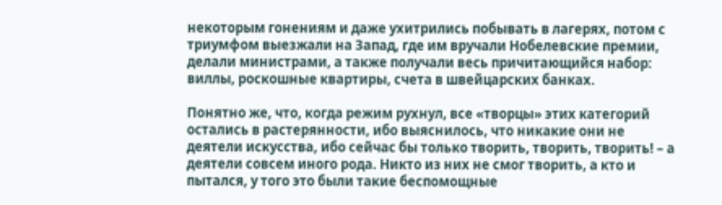некоторым гонениям и даже ухитрились побывать в лагерях, потом с триумфом выезжали на Запад, где им вручали Нобелевские премии, делали министрами, а также получали весь причитающийся набор: виллы, роскошные квартиры, счета в швейцарских банках.

Понятно же, что, когда режим рухнул, все «творцы» этих категорий остались в растерянности, ибо выяснилось, что никакие они не деятели искусства, ибо сейчас бы только творить, творить, творить! – а деятели совсем иного рода. Никто из них не смог творить, а кто и пытался, у того это были такие беспомощные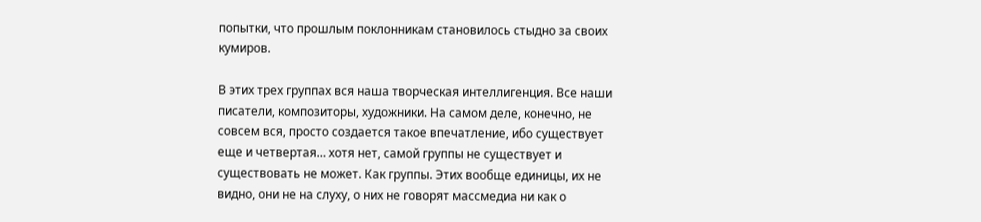попытки, что прошлым поклонникам становилось стыдно за своих кумиров.

В этих трех группах вся наша творческая интеллигенция. Все наши писатели, композиторы, художники. На самом деле, конечно, не совсем вся, просто создается такое впечатление, ибо существует еще и четвертая… хотя нет, самой группы не существует и существовать не может. Как группы. Этих вообще единицы, их не видно, они не на слуху, о них не говорят массмедиа ни как о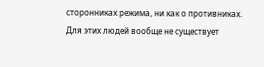сторонниках режима, ни как о противниках. Для этих людей вообще не существует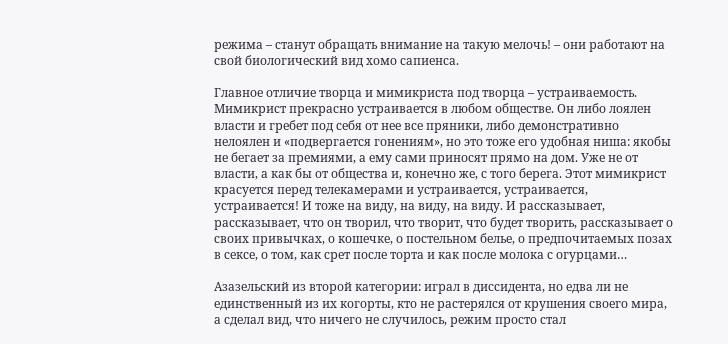режима – станут обращать внимание на такую мелочь! – они работают на свой биологический вид хомо сапиенса.

Главное отличие творца и мимикриста под творца – устраиваемость. Мимикрист прекрасно устраивается в любом обществе. Он либо лоялен власти и гребет под себя от нее все пряники, либо демонстративно нелоялен и «подвергается гонениям», но это тоже его удобная ниша: якобы не бегает за премиями, а ему сами приносят прямо на дом. Уже не от власти, а как бы от общества и, конечно же, с того берега. Этот мимикрист красуется перед телекамерами и устраивается, устраивается, устраивается! И тоже на виду, на виду, на виду. И рассказывает, рассказывает, что он творил, что творит, что будет творить, рассказывает о своих привычках, о кошечке, о постельном белье, о предпочитаемых позах в сексе, о том, как срет после торта и как после молока с огурцами…

Азазельский из второй категории: играл в диссидента, но едва ли не единственный из их когорты, кто не растерялся от крушения своего мира, а сделал вид, что ничего не случилось, режим просто стал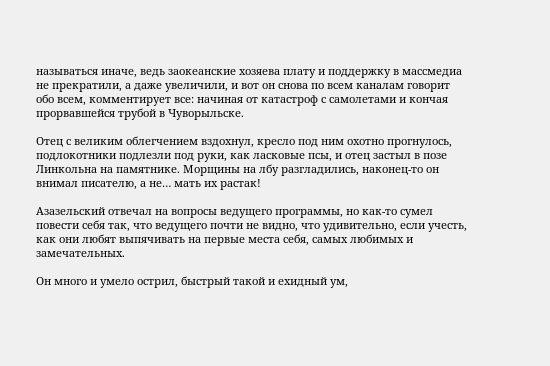называться иначе, ведь заокеанские хозяева плату и поддержку в массмедиа не прекратили, а даже увеличили, и вот он снова по всем каналам говорит обо всем, комментирует все: начиная от катастроф с самолетами и кончая прорвавшейся трубой в Чуворыльске.

Отец с великим облегчением вздохнул, кресло под ним охотно прогнулось, подлокотники подлезли под руки, как ласковые псы, и отец застыл в позе Линкольна на памятнике. Морщины на лбу разгладились, наконец-то он внимал писателю, а не… мать их растак!

Азазельский отвечал на вопросы ведущего программы, но как-то сумел повести себя так, что ведущего почти не видно, что удивительно, если учесть, как они любят выпячивать на первые места себя, самых любимых и замечательных.

Он много и умело острил, быстрый такой и ехидный ум,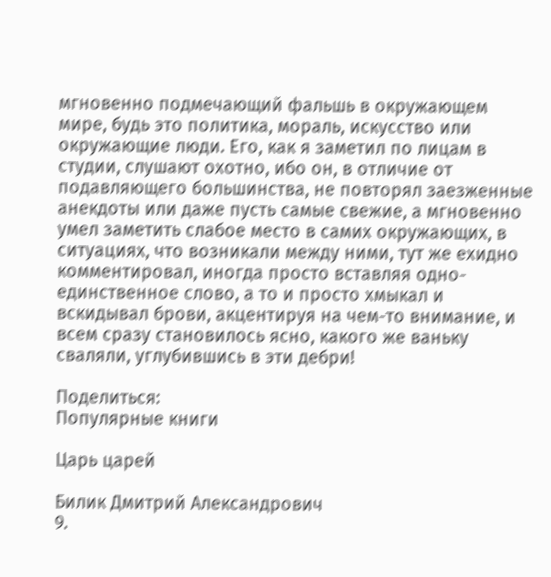мгновенно подмечающий фальшь в окружающем мире, будь это политика, мораль, искусство или окружающие люди. Его, как я заметил по лицам в студии, слушают охотно, ибо он, в отличие от подавляющего большинства, не повторял заезженные анекдоты или даже пусть самые свежие, а мгновенно умел заметить слабое место в самих окружающих, в ситуациях, что возникали между ними, тут же ехидно комментировал, иногда просто вставляя одно-единственное слово, а то и просто хмыкал и вскидывал брови, акцентируя на чем-то внимание, и всем сразу становилось ясно, какого же ваньку сваляли, углубившись в эти дебри!

Поделиться:
Популярные книги

Царь царей

Билик Дмитрий Александрович
9.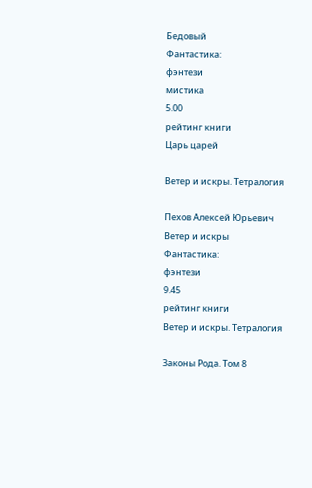Бедовый
Фантастика:
фэнтези
мистика
5.00
рейтинг книги
Царь царей

Ветер и искры. Тетралогия

Пехов Алексей Юрьевич
Ветер и искры
Фантастика:
фэнтези
9.45
рейтинг книги
Ветер и искры. Тетралогия

Законы Рода. Том 8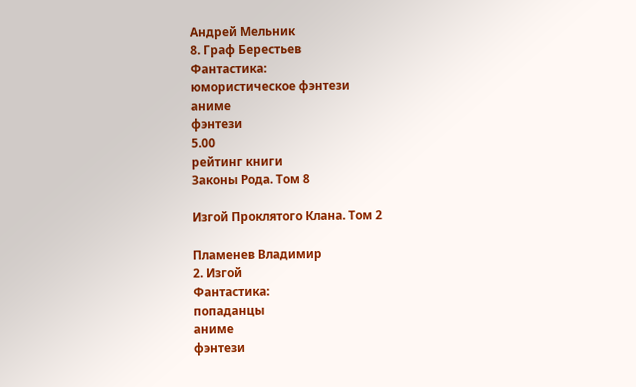Андрей Мельник
8. Граф Берестьев
Фантастика:
юмористическое фэнтези
аниме
фэнтези
5.00
рейтинг книги
Законы Рода. Том 8

Изгой Проклятого Клана. Том 2

Пламенев Владимир
2. Изгой
Фантастика:
попаданцы
аниме
фэнтези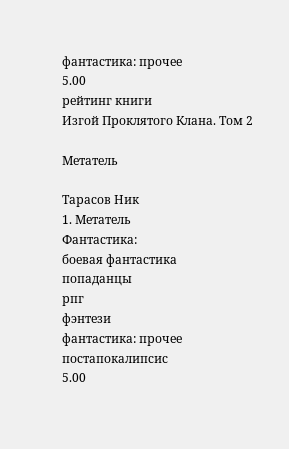фантастика: прочее
5.00
рейтинг книги
Изгой Проклятого Клана. Том 2

Метатель

Тарасов Ник
1. Метатель
Фантастика:
боевая фантастика
попаданцы
рпг
фэнтези
фантастика: прочее
постапокалипсис
5.00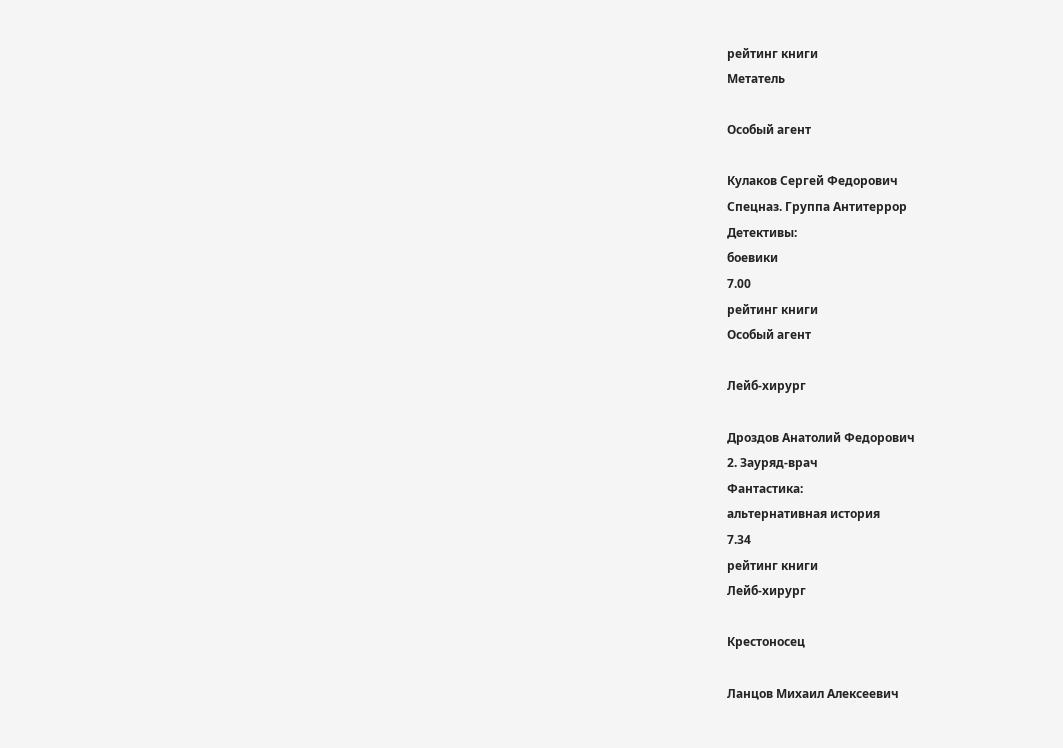рейтинг книги
Метатель

Особый агент

Кулаков Сергей Федорович
Спецназ. Группа Антитеррор
Детективы:
боевики
7.00
рейтинг книги
Особый агент

Лейб-хирург

Дроздов Анатолий Федорович
2. Зауряд-врач
Фантастика:
альтернативная история
7.34
рейтинг книги
Лейб-хирург

Крестоносец

Ланцов Михаил Алексеевич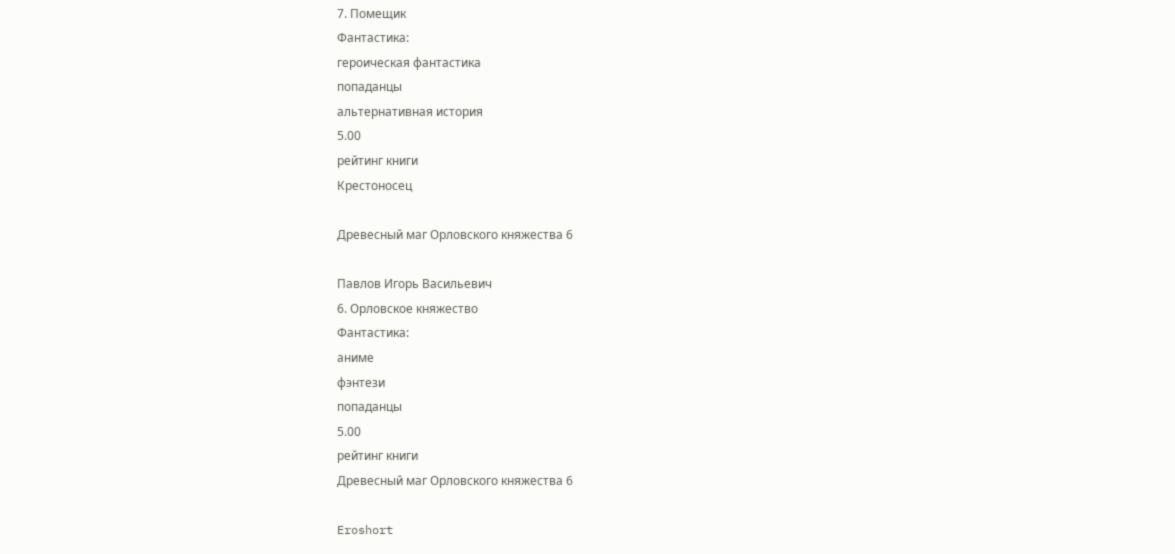7. Помещик
Фантастика:
героическая фантастика
попаданцы
альтернативная история
5.00
рейтинг книги
Крестоносец

Древесный маг Орловского княжества 6

Павлов Игорь Васильевич
6. Орловское княжество
Фантастика:
аниме
фэнтези
попаданцы
5.00
рейтинг книги
Древесный маг Орловского княжества 6

Eroshort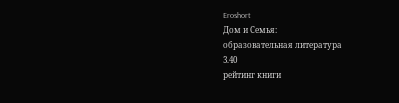Eroshort
Дом и Семья:
образовательная литература
3.40
рейтинг книги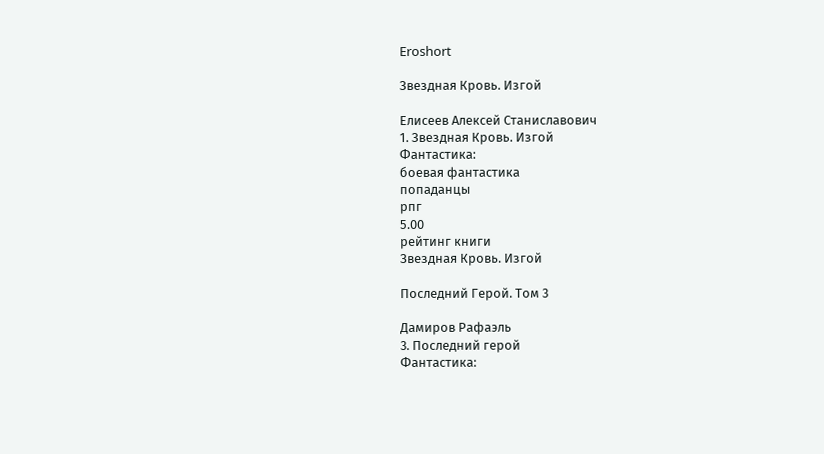Eroshort

Звездная Кровь. Изгой

Елисеев Алексей Станиславович
1. Звездная Кровь. Изгой
Фантастика:
боевая фантастика
попаданцы
рпг
5.00
рейтинг книги
Звездная Кровь. Изгой

Последний Герой. Том 3

Дамиров Рафаэль
3. Последний герой
Фантастика: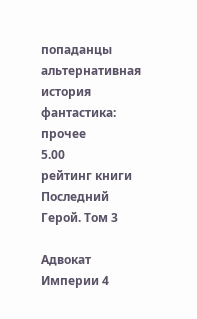попаданцы
альтернативная история
фантастика: прочее
5.00
рейтинг книги
Последний Герой. Том 3

Адвокат Империи 4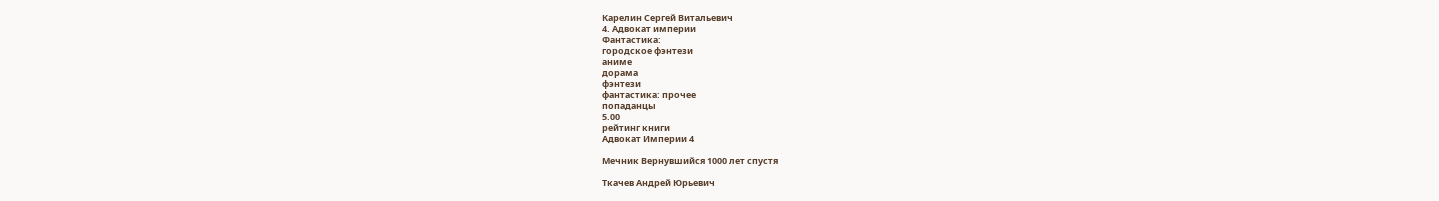Карелин Сергей Витальевич
4. Адвокат империи
Фантастика:
городское фэнтези
аниме
дорама
фэнтези
фантастика: прочее
попаданцы
5.00
рейтинг книги
Адвокат Империи 4

Мечник Вернувшийся 1000 лет спустя

Ткачев Андрей Юрьевич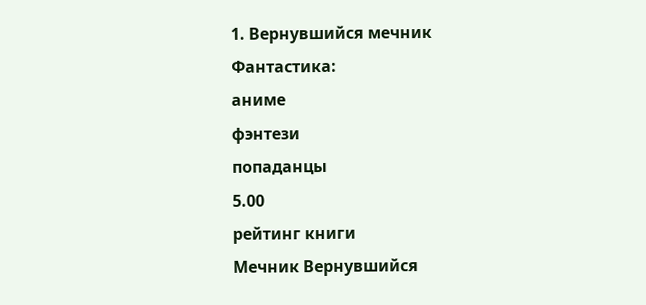1. Вернувшийся мечник
Фантастика:
аниме
фэнтези
попаданцы
5.00
рейтинг книги
Мечник Вернувшийся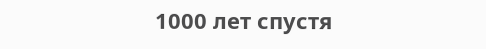1000 лет спустя